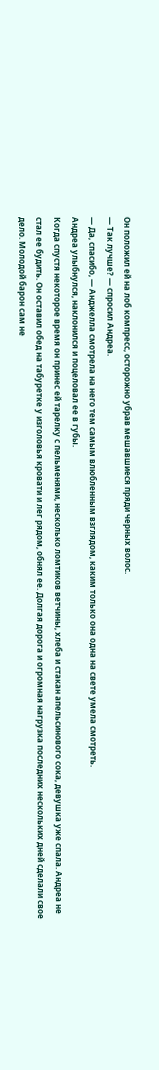Он положил ей на лоб компресс, осторожно убрав мешавшиеся пряди черных волос.
— Так лучше? — спросил Андреа.
— Да, спасибо, — Анджелла смотрела на него тем самым влюбленным взглядом, каким только она одна на свете умела смотреть.
Андреа улыбнулся, наклонился и поцеловал ее в губы.
Когда спустя некоторое время он принес ей тарелку с пельменями, несколько ломтиков ветчины, хлеба и стакан апельсинового сока, девушка уже спала. Андреа не стал ее будить. Он оставил обед на табуретке у изголовья кровати и лег рядом, обнял ее. Долгая дорога и огромная нагрузка последних нескольких дней сделали свое дело. Молодой барон сам не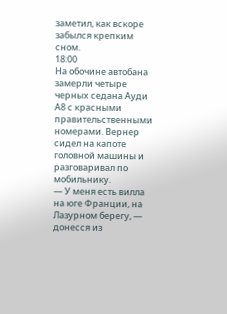заметил, как вскоре забылся крепким сном.
18:00
На обочине автобана замерли четыре черных седана Ауди А8 с красными правительственными номерами. Вернер сидел на капоте головной машины и разговаривал по мобильнику.
— У меня есть вилла на юге Франции, на Лазурном берегу, — донесся из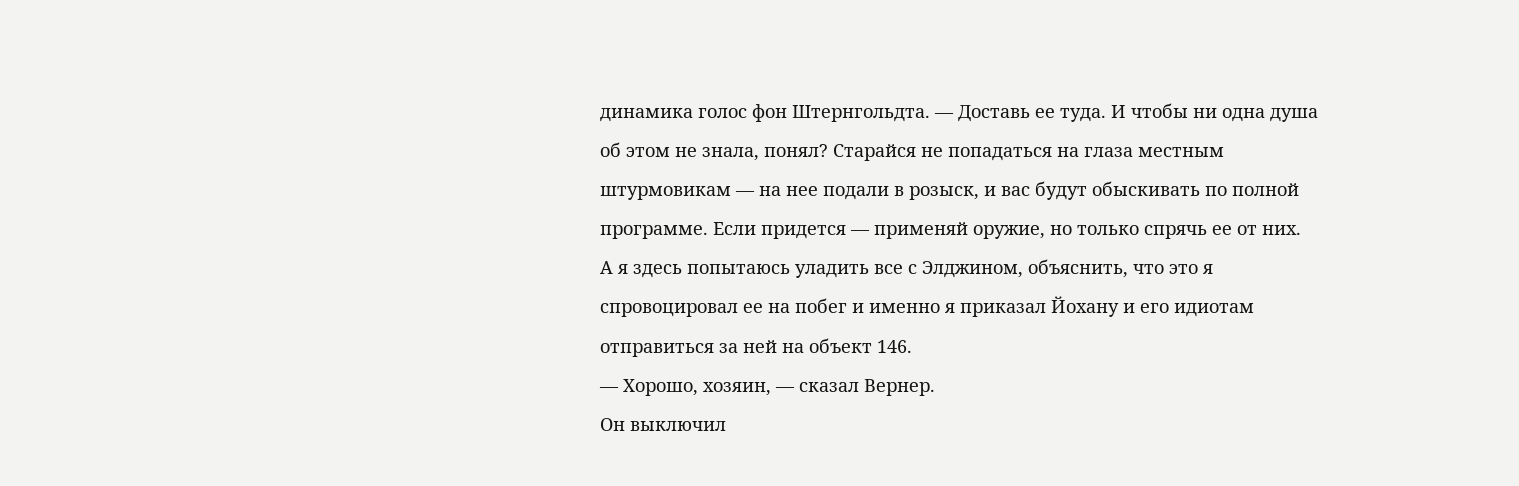динамика голос фон Штернгольдта. — Доставь ее туда. И чтобы ни одна душа об этом не знала, понял? Старайся не попадаться на глаза местным штурмовикам — на нее подали в розыск, и вас будут обыскивать по полной программе. Если придется — применяй оружие, но только спрячь ее от них. А я здесь попытаюсь уладить все с Элджином, объяснить, что это я спровоцировал ее на побег и именно я приказал Йохану и его идиотам отправиться за ней на объект 146.
— Хорошо, хозяин, — сказал Вернер.
Он выключил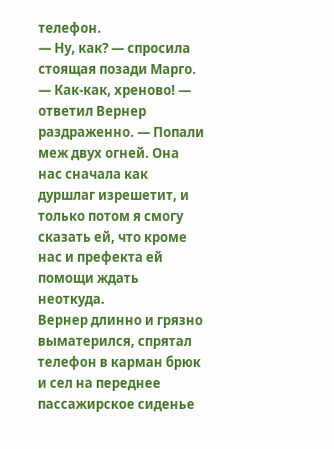телефон.
— Ну, как? — спросила стоящая позади Марго.
— Как-как, хреново! — ответил Вернер раздраженно. — Попали меж двух огней. Она нас сначала как дуршлаг изрешетит, и только потом я смогу сказать ей, что кроме нас и префекта ей помощи ждать неоткуда.
Вернер длинно и грязно выматерился, спрятал телефон в карман брюк и сел на переднее пассажирское сиденье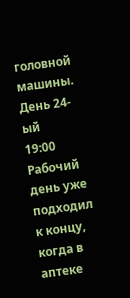головной машины.
День 24-ый
19:00
Рабочий день уже подходил к концу, когда в аптеке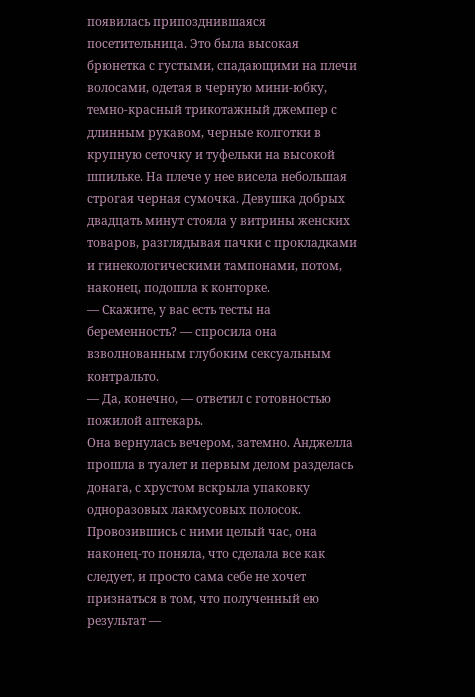появилась припозднившаяся посетительница. Это была высокая брюнетка с густыми, спадающими на плечи волосами, одетая в черную мини-юбку, темно-красный трикотажный джемпер с длинным рукавом, черные колготки в крупную сеточку и туфельки на высокой шпильке. На плече у нее висела небольшая строгая черная сумочка. Девушка добрых двадцать минут стояла у витрины женских товаров, разглядывая пачки с прокладками и гинекологическими тампонами, потом, наконец, подошла к конторке.
— Скажите, у вас есть тесты на беременность? — спросила она взволнованным глубоким сексуальным контральто.
— Да, конечно, — ответил с готовностью пожилой аптекарь.
Она вернулась вечером, затемно. Анджелла прошла в туалет и первым делом разделась донага, с хрустом вскрыла упаковку одноразовых лакмусовых полосок. Провозившись с ними целый час, она наконец-то поняла, что сделала все как следует, и просто сама себе не хочет признаться в том, что полученный ею результат —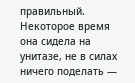правильный. Некоторое время она сидела на унитазе, не в силах ничего поделать —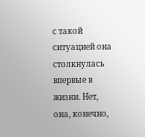с такой ситуацией она столкнулась впервые в жизни. Нет, она, конечно,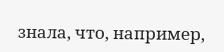знала, что, например,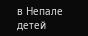в Непале детей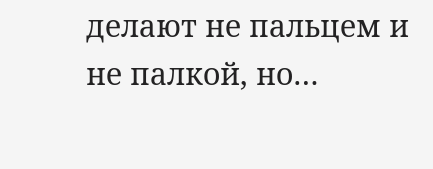делают не пальцем и не палкой, но…